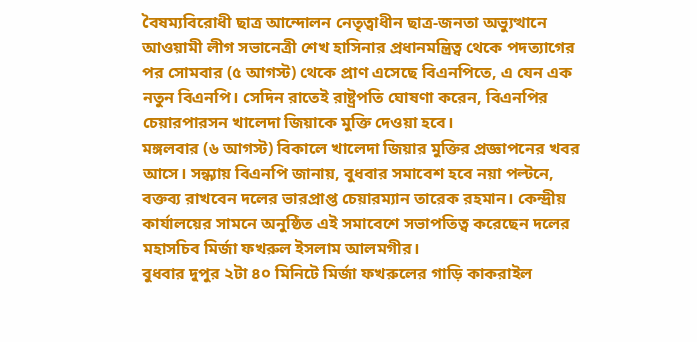বৈষম্যবিরোধী ছাত্র আন্দোলন নেতৃত্বাধীন ছাত্র-জনতা অভ্যুত্থানে আওয়ামী লীগ সভানেত্রী শেখ হাসিনার প্রধানমন্ত্রিত্ব থেকে পদত্যাগের পর সোমবার (৫ আগস্ট) থেকে প্রাণ এসেছে বিএনপিতে, এ যেন এক নতুন বিএনপি। সেদিন রাতেই রাষ্ট্রপতি ঘোষণা করেন, বিএনপির চেয়ারপারসন খালেদা জিয়াকে মুক্তি দেওয়া হবে।
মঙ্গলবার (৬ আগস্ট) বিকালে খালেদা জিয়ার মুক্তির প্রজ্ঞাপনের খবর আসে। সন্ধ্যায় বিএনপি জানায়, বুধবার সমাবেশ হবে নয়া পল্টনে, বক্তব্য রাখবেন দলের ভারপ্রাপ্ত চেয়ারম্যান তারেক রহমান। কেন্দ্রীয় কার্যালয়ের সামনে অনুষ্ঠিত এই সমাবেশে সভাপতিত্ব করেছেন দলের মহাসচিব মির্জা ফখরুল ইসলাম আলমগীর।
বুধবার দুপুর ২টা ৪০ মিনিটে মির্জা ফখরুলের গাড়ি কাকরাইল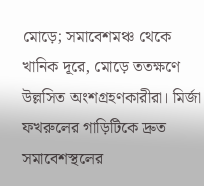মোড়ে; সমাবেশমঞ্চ থেকে খানিক দূরে, মোড়ে ততক্ষণে উল্লসিত অংশগ্রহণকারীরা। মির্জা ফখরুলের গাড়িটিকে দ্রুত সমাবেশস্থলের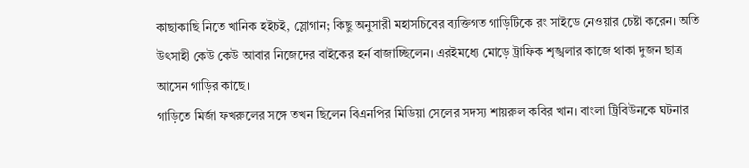কাছাকাছি নিতে খানিক হইচই, স্লোগান; কিছু অনুসারী মহাসচিবের ব্যক্তিগত গাড়িটিকে রং সাইডে নেওয়ার চেষ্টা করেন। অতি উৎসাহী কেউ কেউ আবার নিজেদের বাইকের হর্ন বাজাচ্ছিলেন। এরইমধ্যে মোড়ে ট্রাফিক শৃঙ্খলার কাজে থাকা দুজন ছাত্র আসেন গাড়ির কাছে।
গাড়িতে মির্জা ফখরুলের সঙ্গে তখন ছিলেন বিএনপির মিডিয়া সেলের সদস্য শায়রুল কবির খান। বাংলা ট্রিবিউনকে ঘটনার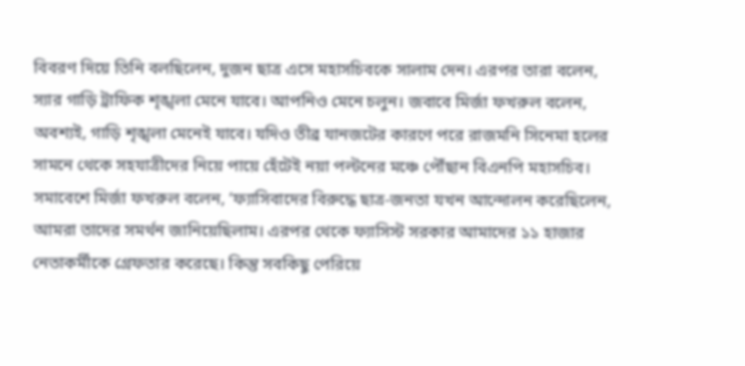বিবরণ দিয়ে তিনি বলছিলেন, দুজন ছাত্র এসে মহাসচিবকে সালাম দেন। এরপর তারা বলেন, স্যার গাড়ি ট্রাফিক শৃঙ্খলা মেনে যাবে। আপনিও মেনে চলুন। জবাবে মির্জা ফখরুল বলেন, অবশ্যই, গাড়ি শৃঙ্খলা মেনেই যাবে। যদিও তীব্র যানজটের কারণে পরে রাজমনি সিনেমা হলের সামনে থেকে সহযাত্রীদের নিয়ে পায়ে হেঁটেই নয়া পল্টনের মঞ্চে পৌঁছান বিএনপি মহাসচিব।
সমাবেশে মির্জা ফখরুল বলেন, ‘ফ্যাসিবাদের বিরুদ্ধে ছাত্র-জনতা যখন আন্দোলন করেছিলেন, আমরা তাদের সমর্থন জানিয়েছিলাম। এরপর থেকে ফ্যাসিস্ট সরকার আমাদের ১১ হাজার নেতাকর্মীকে গ্রেফতার করেছে। কিন্তু সবকিছু পেরিয়ে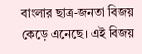বাংলার ছাত্র-জনতা বিজয় কেড়ে এনেছে। এই বিজয়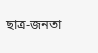ছাত্র-জনতা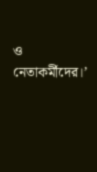ও নেতাকর্মীদের।’